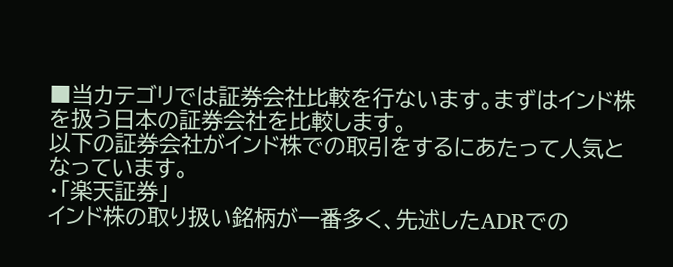■当カテゴリでは証券会社比較を行ないます。まずはインド株を扱う日本の証券会社を比較します。
以下の証券会社がインド株での取引をするにあたって人気となっています。
・「楽天証券」
インド株の取り扱い銘柄が一番多く、先述したADRでの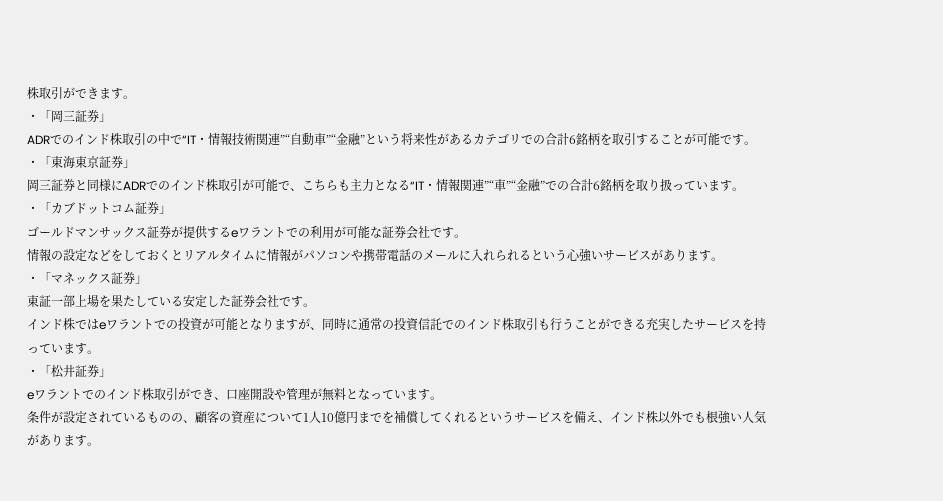株取引ができます。
・「岡三証券」
ADRでのインド株取引の中で“IT・情報技術関連”“自動車”“金融”という将来性があるカテゴリでの合計6銘柄を取引することが可能です。
・「東海東京証券」
岡三証券と同様にADRでのインド株取引が可能で、こちらも主力となる“IT・情報関連”“車”“金融”での合計6銘柄を取り扱っています。
・「カブドットコム証券」
ゴールドマンサックス証券が提供するeワラントでの利用が可能な証券会社です。
情報の設定などをしておくとリアルタイムに情報がパソコンや携帯電話のメールに入れられるという心強いサービスがあります。
・「マネックス証券」
東証一部上場を果たしている安定した証券会社です。
インド株ではeワラントでの投資が可能となりますが、同時に通常の投資信託でのインド株取引も行うことができる充実したサービスを持っています。
・「松井証券」
eワラントでのインド株取引ができ、口座開設や管理が無料となっています。
条件が設定されているものの、顧客の資産について1人10億円までを補償してくれるというサービスを備え、インド株以外でも根強い人気があります。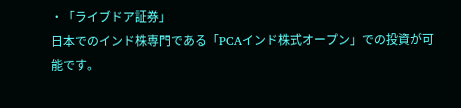・「ライブドア証券」
日本でのインド株専門である「PCAインド株式オープン」での投資が可能です。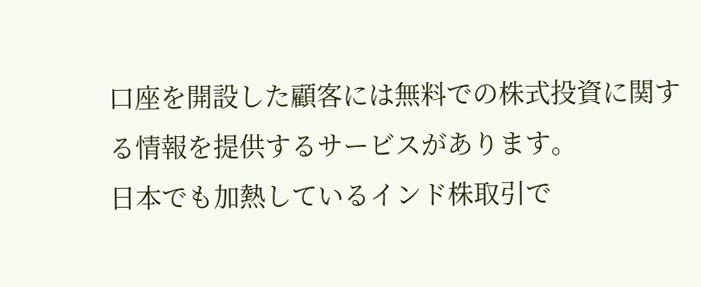口座を開設した顧客には無料での株式投資に関する情報を提供するサービスがあります。
日本でも加熱しているインド株取引で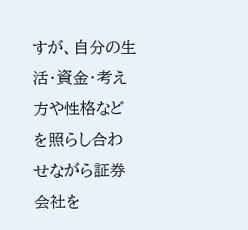すが、自分の生活・資金・考え方や性格などを照らし合わせながら証券会社を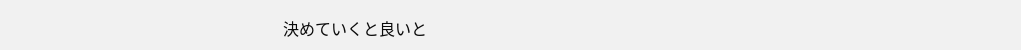決めていくと良いと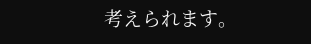考えられます。